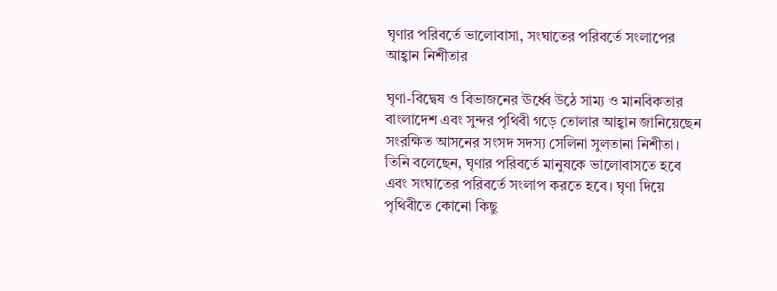ঘৃণার পরিবর্তে ভালোবাসা, সংঘাতের পরিবর্তে সংলাপের আহ্বান নিশীতার

ঘৃণা-বিদ্বেষ ও বিভাজনের ঊর্ধ্বে উঠে সাম্য ও মানবিকতার বাংলাদেশ এবং সুন্দর পৃথিবী গড়ে তোলার আহ্বান জানিয়েছেন সংরক্ষিত আসনের সংসদ সদস্য সেলিনা সুলতানা নিশীতা। তিনি বলেছেন, ঘৃণার পরিবর্তে মানুষকে ভালোবাসতে হবে এবং সংঘাতের পরিবর্তে সংলাপ করতে হবে। ঘৃণা দিয়ে পৃথিবীতে কোনো কিছু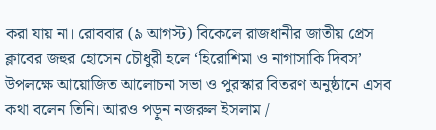করা যায় না। রোববার (৯ আগস্ট) বিকেলে রাজধানীর জাতীয় প্রেস ক্লাবের জহুর হোসেন চৌধুরী হলে ‘হিরোশিমা ও নাগাসাকি দিবস’ উপলক্ষে আয়োজিত আলোচনা সভা ও পুরস্কার বিতরণ অনুষ্ঠানে এসব কথা বলেন তিনি। আরও পড়ুন নজরুল ইসলাম /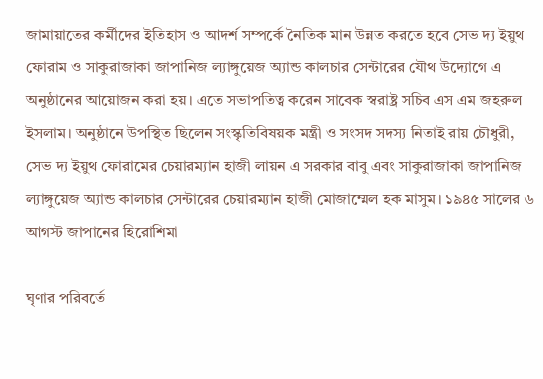জামায়াতের কর্মীদের ইতিহাস ও আদর্শ সম্পর্কে নৈতিক মান উন্নত করতে হবে সেভ দ্য ইয়ুথ ফোরাম ও সাকুরাজাকা জাপানিজ ল্যাঙ্গুয়েজ অ্যান্ড কালচার সেন্টারের যৌথ উদ্যোগে এ অনুষ্ঠানের আয়োজন করা হয়। এতে সভাপতিত্ব করেন সাবেক স্বরাষ্ট্র সচিব এস এম জহরুল ইসলাম। অনুষ্ঠানে উপস্থিত ছিলেন সংস্কৃতিবিষয়ক মন্ত্রী ও সংসদ সদস্য নিতাই রায় চৌধুরী, সেভ দ্য ইয়ুথ ফোরামের চেয়ারম্যান হাজী লায়ন এ সরকার বাবু এবং সাকুরাজাকা জাপানিজ ল্যাঙ্গুয়েজ অ্যান্ড কালচার সেন্টারের চেয়ারম্যান হাজী মোজাম্মেল হক মাসুম। ১৯৪৫ সালের ৬ আগস্ট জাপানের হিরোশিমা

ঘৃণার পরিবর্তে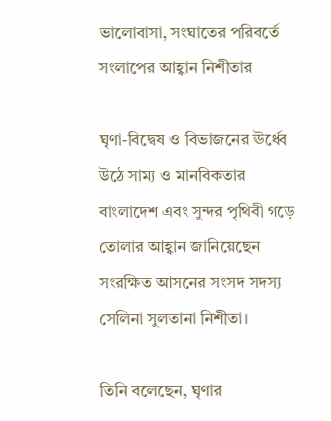ভালোবাসা, সংঘাতের পরিবর্তে সংলাপের আহ্বান নিশীতার

ঘৃণা-বিদ্বেষ ও বিভাজনের ঊর্ধ্বে উঠে সাম্য ও মানবিকতার বাংলাদেশ এবং সুন্দর পৃথিবী গড়ে তোলার আহ্বান জানিয়েছেন সংরক্ষিত আসনের সংসদ সদস্য সেলিনা সুলতানা নিশীতা।

তিনি বলেছেন, ঘৃণার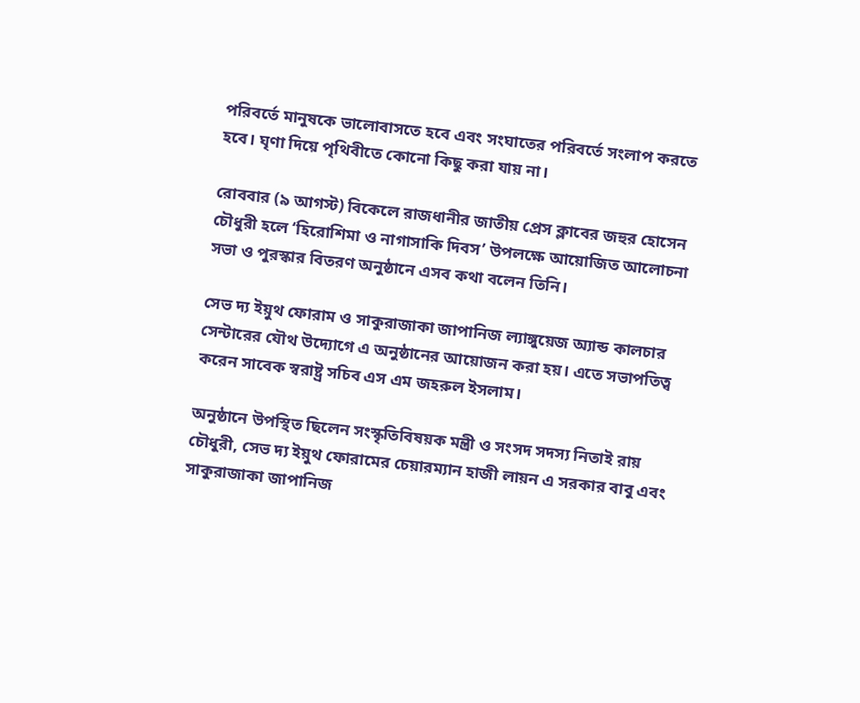পরিবর্তে মানুষকে ভালোবাসতে হবে এবং সংঘাতের পরিবর্তে সংলাপ করতে হবে। ঘৃণা দিয়ে পৃথিবীতে কোনো কিছু করা যায় না।

রোববার (৯ আগস্ট) বিকেলে রাজধানীর জাতীয় প্রেস ক্লাবের জহুর হোসেন চৌধুরী হলে ‘হিরোশিমা ও নাগাসাকি দিবস’ উপলক্ষে আয়োজিত আলোচনা সভা ও পুরস্কার বিতরণ অনুষ্ঠানে এসব কথা বলেন তিনি।

সেভ দ্য ইয়ুথ ফোরাম ও সাকুরাজাকা জাপানিজ ল্যাঙ্গুয়েজ অ্যান্ড কালচার সেন্টারের যৌথ উদ্যোগে এ অনুষ্ঠানের আয়োজন করা হয়। এতে সভাপতিত্ব করেন সাবেক স্বরাষ্ট্র সচিব এস এম জহরুল ইসলাম।

অনুষ্ঠানে উপস্থিত ছিলেন সংস্কৃতিবিষয়ক মন্ত্রী ও সংসদ সদস্য নিতাই রায় চৌধুরী, সেভ দ্য ইয়ুথ ফোরামের চেয়ারম্যান হাজী লায়ন এ সরকার বাবু এবং সাকুরাজাকা জাপানিজ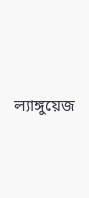ল্যাঙ্গুয়েজ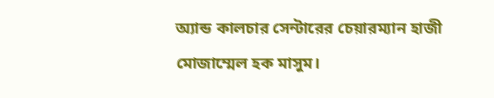অ্যান্ড কালচার সেন্টারের চেয়ারম্যান হাজী মোজাম্মেল হক মাসুম।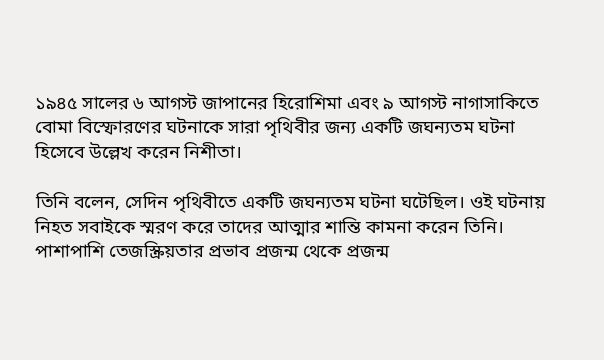১৯৪৫ সালের ৬ আগস্ট জাপানের হিরোশিমা এবং ৯ আগস্ট নাগাসাকিতে বোমা বিস্ফোরণের ঘটনাকে সারা পৃথিবীর জন্য একটি জঘন্যতম ঘটনা হিসেবে উল্লেখ করেন নিশীতা।

তিনি বলেন, সেদিন পৃথিবীতে একটি জঘন্যতম ঘটনা ঘটেছিল। ওই ঘটনায় নিহত সবাইকে স্মরণ করে তাদের আত্মার শান্তি কামনা করেন তিনি। পাশাপাশি তেজস্ক্রিয়তার প্রভাব প্রজন্ম থেকে প্রজন্ম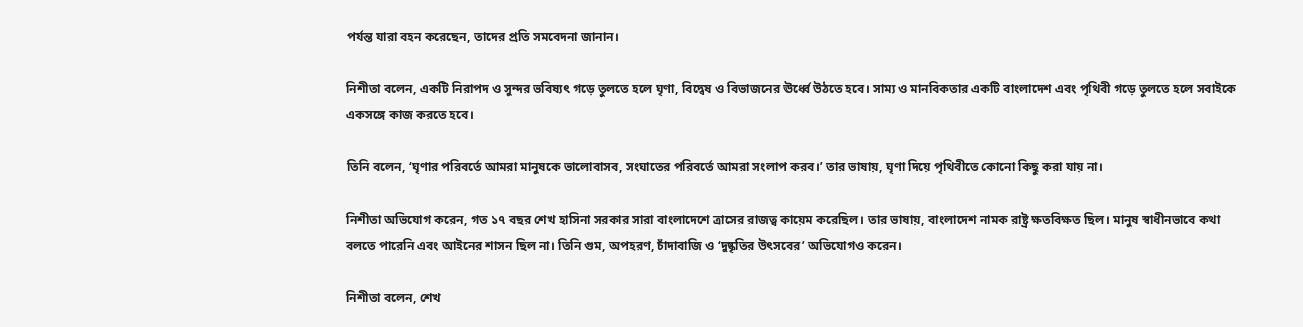পর্যন্ত যারা বহন করেছেন, তাদের প্রতি সমবেদনা জানান।

নিশীতা বলেন, একটি নিরাপদ ও সুন্দর ভবিষ্যৎ গড়ে তুলতে হলে ঘৃণা, বিদ্বেষ ও বিভাজনের ঊর্ধ্বে উঠতে হবে। সাম্য ও মানবিকতার একটি বাংলাদেশ এবং পৃথিবী গড়ে তুলতে হলে সবাইকে একসঙ্গে কাজ করতে হবে।

তিনি বলেন, ‘ঘৃণার পরিবর্তে আমরা মানুষকে ভালোবাসব, সংঘাতের পরিবর্তে আমরা সংলাপ করব।’ তার ভাষায়, ঘৃণা দিয়ে পৃথিবীতে কোনো কিছু করা যায় না।

নিশীতা অভিযোগ করেন, গত ১৭ বছর শেখ হাসিনা সরকার সারা বাংলাদেশে ত্রাসের রাজত্ব কায়েম করেছিল। তার ভাষায়, বাংলাদেশ নামক রাষ্ট্র ক্ষতবিক্ষত ছিল। মানুষ স্বাধীনভাবে কথা বলতে পারেনি এবং আইনের শাসন ছিল না। তিনি গুম, অপহরণ, চাঁদাবাজি ও ‘দুষ্কৃতির উৎসবের’ অভিযোগও করেন।

নিশীতা বলেন, শেখ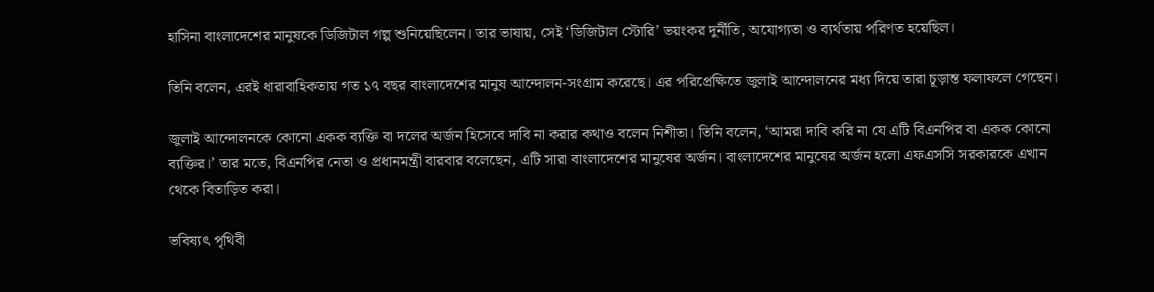হাসিনা বাংলাদেশের মানুষকে ডিজিটাল গল্প শুনিয়েছিলেন। তার ভাষায়, সেই ‘ডিজিটাল স্টোরি’ ভয়ংকর দুর্নীতি, অযোগ্যতা ও ব্যর্থতায় পরিণত হয়েছিল।

তিনি বলেন, এরই ধারাবাহিকতায় গত ১৭ বছর বাংলাদেশের মানুষ আন্দোলন-সংগ্রাম করেছে। এর পরিপ্রেক্ষিতে জুলাই আন্দোলনের মধ্য দিয়ে তারা চূড়ান্ত ফলাফলে গেছেন।

জুলাই আন্দোলনকে কোনো একক ব্যক্তি বা দলের অর্জন হিসেবে দাবি না করার কথাও বলেন নিশীতা। তিনি বলেন, ‘আমরা দাবি করি না যে এটি বিএনপির বা একক কোনো ব্যক্তির।’ তার মতে, বিএনপির নেতা ও প্রধানমন্ত্রী বারবার বলেছেন, এটি সারা বাংলাদেশের মানুষের অর্জন। বাংলাদেশের মানুষের অর্জন হলো এফএসসি সরকারকে এখান থেকে বিতাড়িত করা।

ভবিষ্যৎ পৃথিবী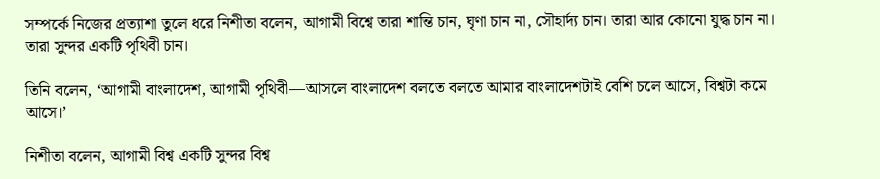সম্পর্কে নিজের প্রত্যাশা তুলে ধরে নিশীতা বলেন, আগামী বিশ্বে তারা শান্তি চান, ঘৃণা চান না, সৌহার্দ্য চান। তারা আর কোনো যুদ্ধ চান না। তারা সুন্দর একটি পৃথিবী চান।

তিনি বলেন, ‘আগামী বাংলাদেশ, আগামী পৃথিবী—আসলে বাংলাদেশ বলতে বলতে আমার বাংলাদেশটাই বেশি চলে আসে, বিশ্বটা কমে আসে।’

নিশীতা বলেন, আগামী বিশ্ব একটি সুন্দর বিশ্ব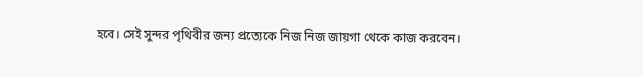হবে। সেই সুন্দর পৃথিবীর জন্য প্রত্যেকে নিজ নিজ জায়গা থেকে কাজ করবেন।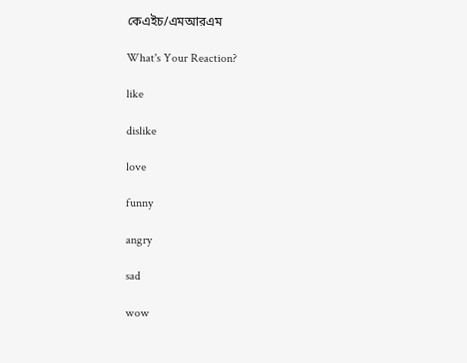কেএইচ/এমআরএম

What's Your Reaction?

like

dislike

love

funny

angry

sad

wow